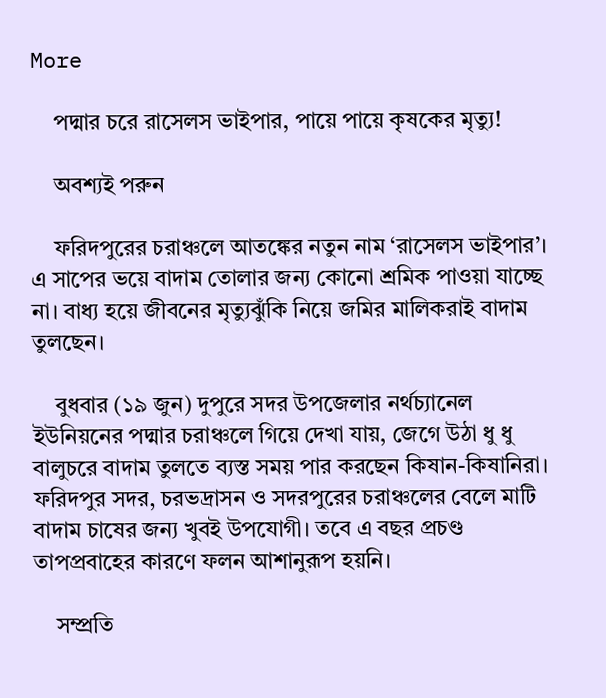More

    পদ্মার চরে রাসেলস ভাইপার, পায়ে পায়ে কৃষকের মৃত্যু!

    অবশ্যই পরুন

    ফরিদপুরের চরাঞ্চলে আতঙ্কের নতুন নাম ‘রাসেলস ভাইপার’। এ সাপের ভয়ে বাদাম তোলার জন্য কোনো শ্রমিক পাওয়া যাচ্ছে না। বাধ্য হয়ে জীবনের মৃত্যুঝুঁকি নিয়ে জমির মালিকরাই বাদাম তুলছেন।

    বুধবার (১৯ জুন) দুপুরে সদর উপজেলার নর্থচ্যানেল ইউনিয়নের পদ্মার চরাঞ্চলে গিয়ে দেখা যায়, জেগে উঠা ধু ধু বালুচরে বাদাম তুলতে ব্যস্ত সময় পার করছেন কিষান-কিষানিরা। ফরিদপুর সদর, চরভদ্রাসন ও সদরপুরের চরাঞ্চলের বেলে মাটি বাদাম চাষের জন্য খুবই উপযোগী। তবে এ বছর প্রচণ্ড তাপপ্রবাহের কারণে ফলন আশানুরূপ হয়নি।

    সম্প্রতি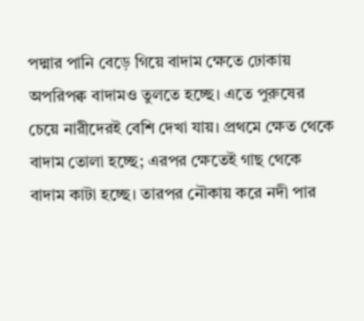পদ্মার পানি বেড়ে গিয়ে বাদাম ক্ষেতে ঢোকায় অপরিপক্ব বাদামও তুলতে হচ্ছে। এতে পুরুষের চেয়ে নারীদেরই বেশি দেখা যায়। প্রথমে ক্ষেত থেকে বাদাম তোলা হচ্ছে; এরপর ক্ষেতেই গাছ থেকে বাদাম কাটা হচ্ছে। তারপর নৌকায় করে নদী পার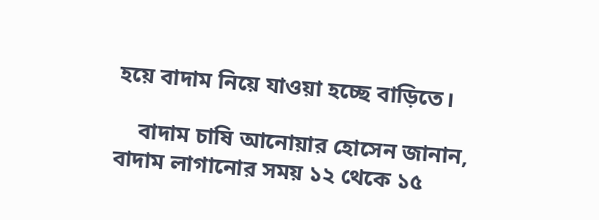হয়ে বাদাম নিয়ে যাওয়া হচ্ছে বাড়িতে।

    বাদাম চাষি আনোয়ার হোসেন জানান, বাদাম লাগানোর সময় ১২ থেকে ১৫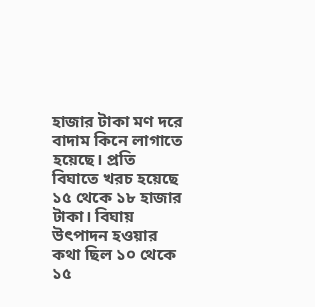হাজার টাকা মণ দরে বাদাম কিনে লাগাতে হয়েছে। প্রতি বিঘাতে খরচ হয়েছে ১৫ থেকে ১৮ হাজার টাকা। বিঘায় উৎপাদন হওয়ার কথা ছিল ১০ থেকে ১৫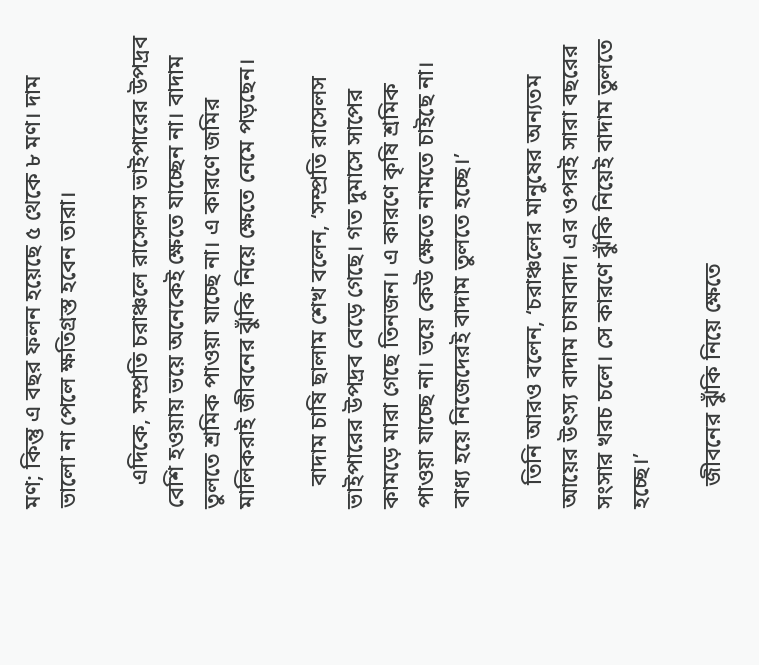মণ; কিন্তু এ বছর ফলন হয়েছে ৫ থেকে ৮ মণ। দাম ভালো না পেলে ক্ষতিগ্রস্ত হবেন তারা।

    এদিকে, সম্প্রতি চরাঞ্চলে রাসেলস ভাইপারের উপদ্রব বেশি হওয়ায় ভয়ে অনেকেই ক্ষেতে যাচ্ছেন না। বাদাম তুলতে শ্রমিক পাওয়া যাচ্ছে না। এ কারণে জমির মালিকরাই জীবনের ঝুঁকি নিয়ে ক্ষেতে নেমে পড়ছেন।

    বাদাম চাষি ছালাম শেখ বলেন, ‘সম্প্রতি রাসেলস ভাইপারের উপদ্রব বেড়ে গেছে। গত দুমাসে সাপের কামড়ে মারা গেছে তিনজন। এ কারণে কৃষি শ্রমিক পাওয়া যাচ্ছে না। ভয়ে কেউ ক্ষেতে নামতে চাইছে না। বাধ্য হয়ে নিজেদেরই বাদাম তুলতে হচ্ছে।’

    তিনি আরও বলেন, ‘চরাঞ্চলের মানুষের অন্যতম আয়ের উৎস্য বাদাম চাষাবাদ। এর ওপরই সারা বছরের সংসার খরচ চলে। সে কারণে ঝুঁকি নিয়েই বাদাম তুলতে হচ্ছে।’

    জীবনের ঝুঁকি নিয়ে ক্ষেতে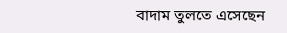বাদাম তুলতে এসেছেন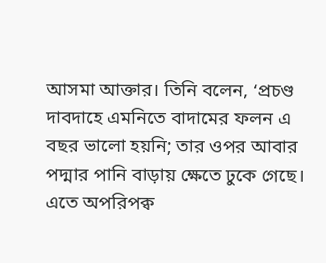আসমা আক্তার। তিনি বলেন, ‘প্রচণ্ড দাবদাহে এমনিতে বাদামের ফলন এ বছর ভালো হয়নি; তার ওপর আবার পদ্মার পানি বাড়ায় ক্ষেতে ঢুকে গেছে। এতে অপরিপক্ব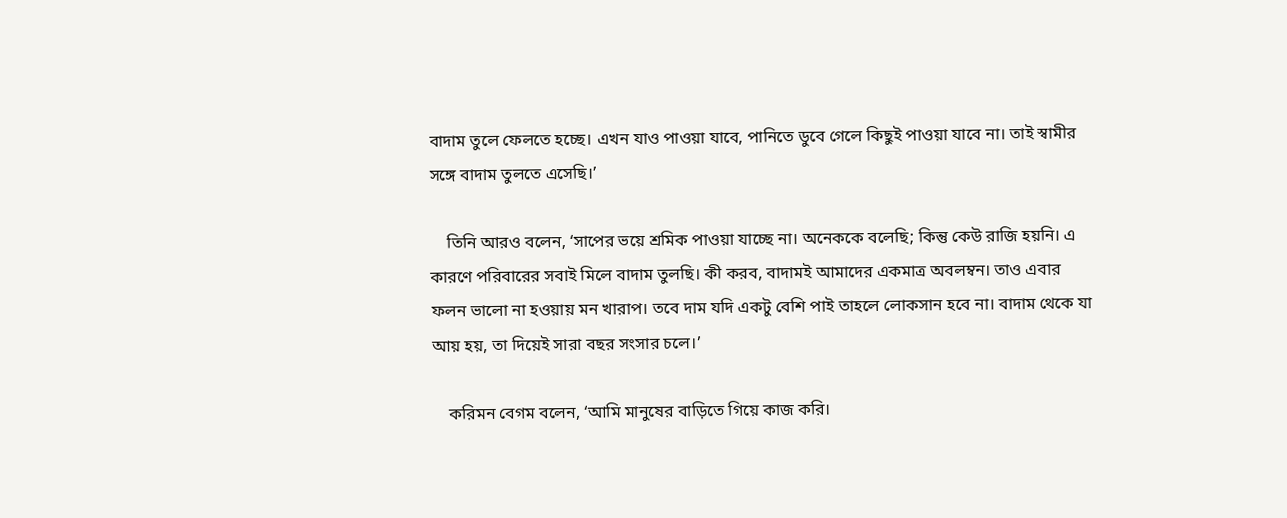বাদাম তুলে ফেলতে হচ্ছে। এখন যাও পাওয়া যাবে, পানিতে ডুবে গেলে কিছুই পাওয়া যাবে না। তাই স্বামীর সঙ্গে বাদাম তুলতে এসেছি।’

    তিনি আরও বলেন, ‘সাপের ভয়ে শ্রমিক পাওয়া যাচ্ছে না। অনেককে বলেছি; কিন্তু কেউ রাজি হয়নি। এ কারণে পরিবারের সবাই মিলে বাদাম তুলছি। কী করব, বাদামই আমাদের একমাত্র অবলম্বন। তাও এবার ফলন ভালো না হওয়ায় মন খারাপ। তবে দাম যদি একটু বেশি পাই তাহলে লোকসান হবে না। বাদাম থেকে যা আয় হয়, তা দিয়েই সারা বছর সংসার চলে।’

    করিমন বেগম বলেন, ‘আমি মানুষের বাড়িতে গিয়ে কাজ করি।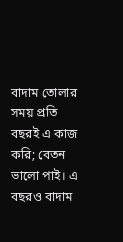বাদাম তোলার সময় প্রতি বছরই এ কাজ করি; বেতন ভালো পাই। এ বছরও বাদাম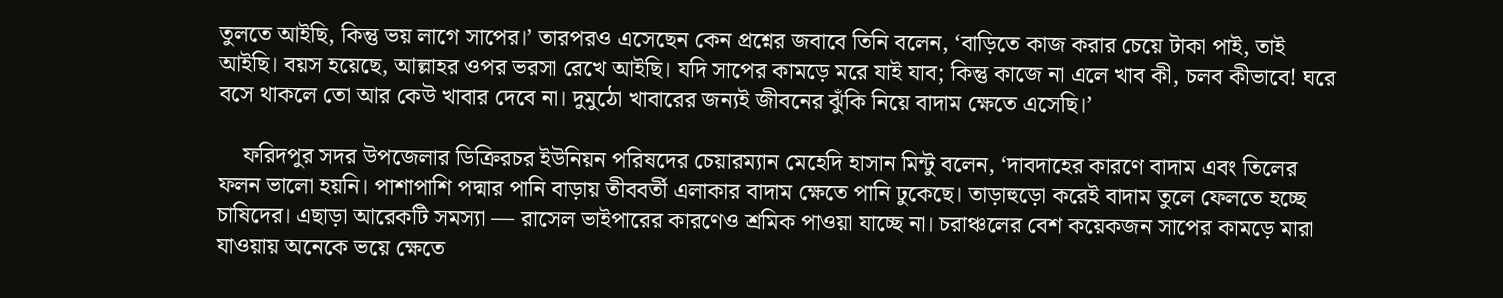তুলতে আইছি, কিন্তু ভয় লাগে সাপের।’ তারপরও এসেছেন কেন প্রশ্নের জবাবে তিনি বলেন, ‘বাড়িতে কাজ করার চেয়ে টাকা পাই, তাই আইছি। বয়স হয়েছে, আল্লাহর ওপর ভরসা রেখে আইছি। যদি সাপের কামড়ে মরে যাই যাব; কিন্তু কাজে না এলে খাব কী, চলব কীভাবে! ঘরে বসে থাকলে তো আর কেউ খাবার দেবে না। দুমুঠো খাবারের জন্যই জীবনের ঝুঁকি নিয়ে বাদাম ক্ষেতে এসেছি।’

    ফরিদপুর সদর উপজেলার ডিক্রিরচর ইউনিয়ন পরিষদের চেয়ারম্যান মেহেদি হাসান মিন্টু বলেন, ‘দাবদাহের কারণে বাদাম এবং তিলের ফলন ভালো হয়নি। পাশাপাশি পদ্মার পানি বাড়ায় তীববর্তী এলাকার বাদাম ক্ষেতে পানি ঢুকেছে। তাড়াহুড়ো করেই বাদাম তুলে ফেলতে হচ্ছে চাষিদের। এছাড়া আরেকটি সমস্যা — রাসেল ভাইপারের কারণেও শ্রমিক পাওয়া যাচ্ছে না। চরাঞ্চলের বেশ কয়েকজন সাপের কামড়ে মারা যাওয়ায় অনেকে ভয়ে ক্ষেতে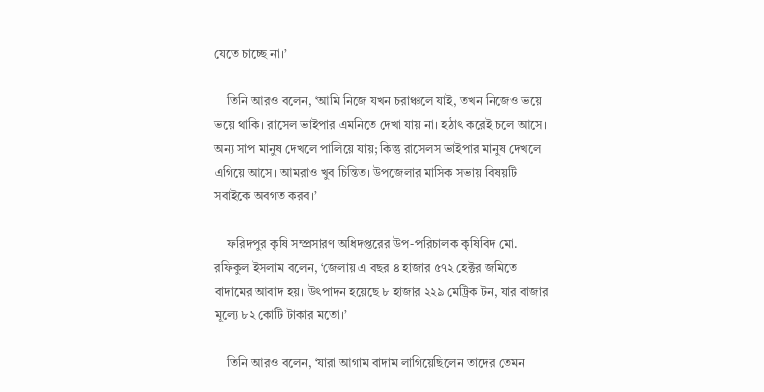যেতে চাচ্ছে না।’

    তিনি আরও বলেন, ‘আমি নিজে যখন চরাঞ্চলে যাই, তখন নিজেও ভয়ে ভয়ে থাকি। রাসেল ভাইপার এমনিতে দেখা যায় না। হঠাৎ করেই চলে আসে। অন্য সাপ মানুষ দেখলে পালিয়ে যায়; কিন্তু রাসেলস ভাইপার মানুষ দেখলে এগিয়ে আসে। আমরাও খুব চিন্তিত। উপজেলার মাসিক সভায় বিষয়টি সবাইকে অবগত করব।’

    ফরিদপুর কৃষি সম্প্রসারণ অধিদপ্তরের উপ-পরিচালক কৃষিবিদ মো. রফিকুল ইসলাম বলেন, ‘জেলায় এ বছর ৪ হাজার ৫৭২ হেক্টর জমিতে বাদামের আবাদ হয়। উৎপাদন হয়েছে ৮ হাজার ২২৯ মেট্রিক টন, যার বাজার মূল্যে ৮২ কোটি টাকার মতো।’

    তিনি আরও বলেন, ‘যারা আগাম বাদাম লাগিয়েছিলেন তাদের তেমন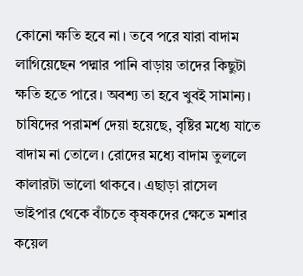কোনো ক্ষতি হবে না। তবে পরে যারা বাদাম লাগিয়েছেন পদ্মার পানি বাড়ায় তাদের কিছুটা ক্ষতি হতে পারে। অবশ্য তা হবে খুবই সামান্য। চাষিদের পরামর্শ দেয়া হয়েছে, বৃষ্টির মধ্যে যাতে বাদাম না তোলে। রোদের মধ্যে বাদাম তুললে কালারটা ভালো থাকবে। এছাড়া রাসেল ভাইপার থেকে বাঁচতে কৃষকদের ক্ষেতে মশার কয়েল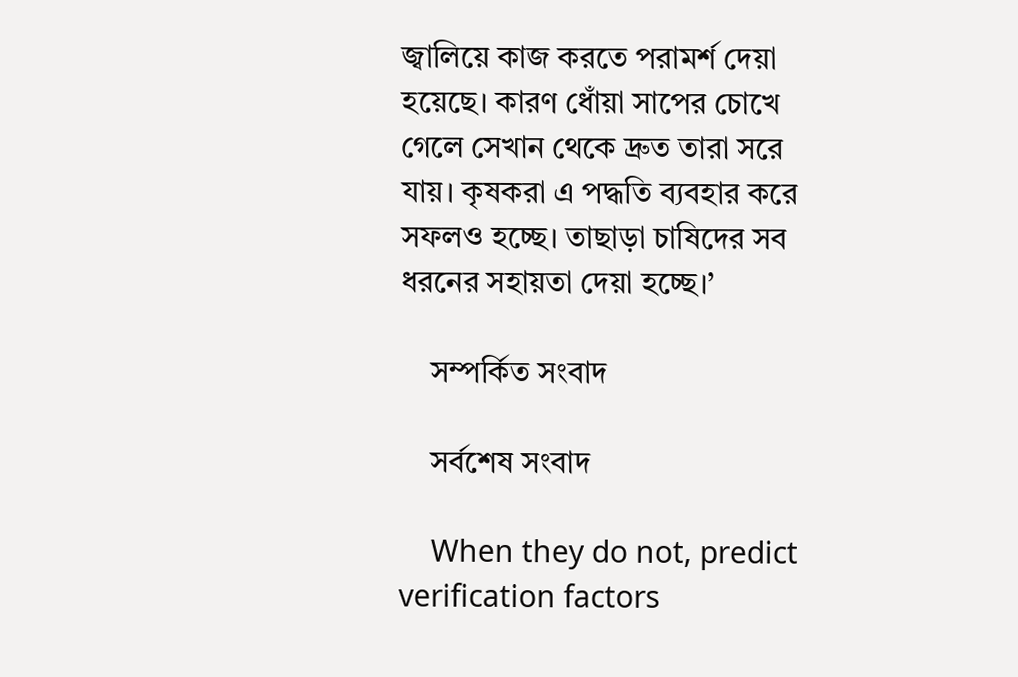জ্বালিয়ে কাজ করতে পরামর্শ দেয়া হয়েছে। কারণ ধোঁয়া সাপের চোখে গেলে সেখান থেকে দ্রুত তারা সরে যায়। কৃষকরা এ পদ্ধতি ব্যবহার করে সফলও হচ্ছে। তাছাড়া চাষিদের সব ধরনের সহায়তা দেয়া হচ্ছে।’

    সম্পর্কিত সংবাদ

    সর্বশেষ সংবাদ

    When they do not, predict verification factors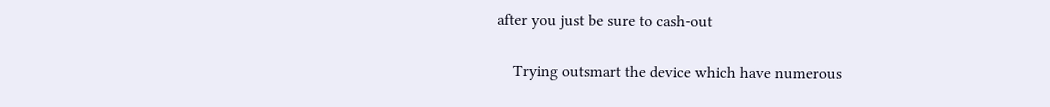after you just be sure to cash-out

    Trying outsmart the device which have numerous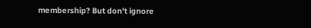membership? But don't ignore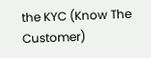the KYC (Know The Customer)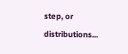step, or distributions...